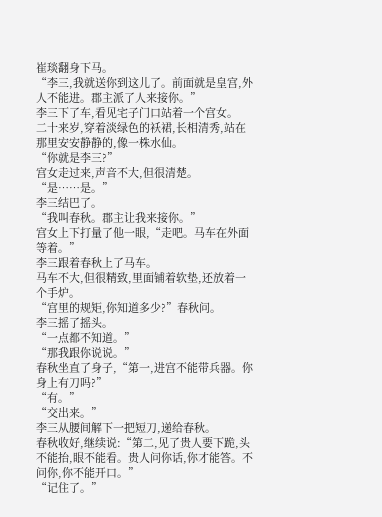崔琰翻身下马。
“李三,我就送你到这儿了。前面就是皇宫,外人不能进。郡主派了人来接你。”
李三下了车,看见宅子门口站着一个宫女。
二十来岁,穿着淡绿色的袄裙,长相清秀,站在那里安安静静的,像一株水仙。
“你就是李三?”
宫女走过来,声音不大,但很清楚。
“是……是。”
李三结巴了。
“我叫春秋。郡主让我来接你。”
宫女上下打量了他一眼,“走吧。马车在外面等着。”
李三跟着春秋上了马车。
马车不大,但很精致,里面铺着软垫,还放着一个手炉。
“宫里的规矩,你知道多少?”春秋问。
李三摇了摇头。
“一点都不知道。”
“那我跟你说说。”
春秋坐直了身子,“第一,进宫不能带兵器。你身上有刀吗?”
“有。”
“交出来。”
李三从腰间解下一把短刀,递给春秋。
春秋收好,继续说:“第二,见了贵人要下跪,头不能抬,眼不能看。贵人问你话,你才能答。不问你,你不能开口。”
“记住了。”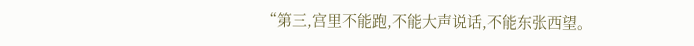“第三,宫里不能跑,不能大声说话,不能东张西望。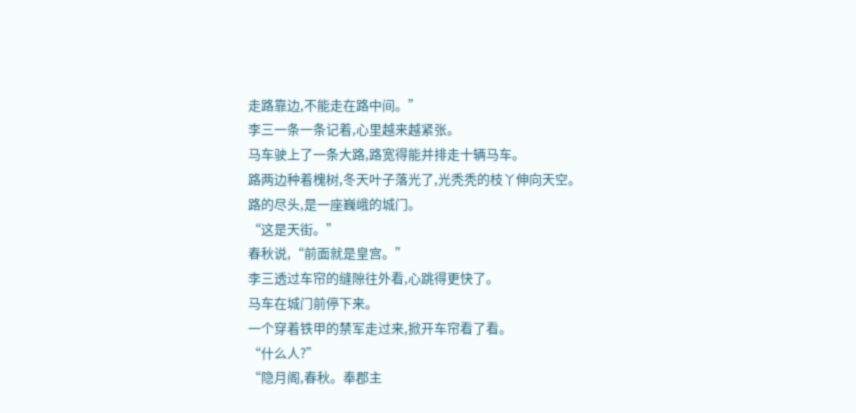走路靠边,不能走在路中间。”
李三一条一条记着,心里越来越紧张。
马车驶上了一条大路,路宽得能并排走十辆马车。
路两边种着槐树,冬天叶子落光了,光秃秃的枝丫伸向天空。
路的尽头,是一座巍峨的城门。
“这是天街。”
春秋说,“前面就是皇宫。”
李三透过车帘的缝隙往外看,心跳得更快了。
马车在城门前停下来。
一个穿着铁甲的禁军走过来,掀开车帘看了看。
“什么人?”
“隐月阁,春秋。奉郡主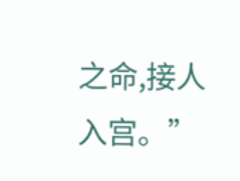之命,接人入宫。”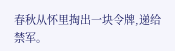春秋从怀里掏出一块令牌,递给禁军。